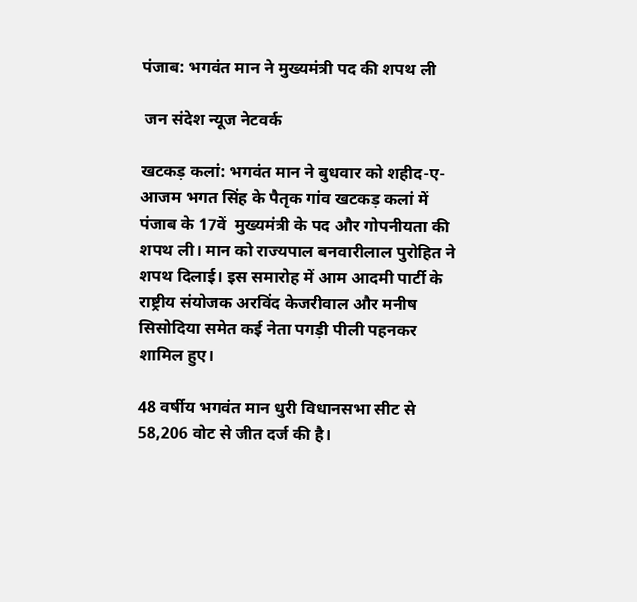पंजाब: भगवंत मान ने मुख्यमंत्री पद की शपथ ली

 जन संदेश न्यूज नेटवर्क

खटकड़ कलां: भगवंत मान ने बुधवार को शहीद-ए-आजम भगत सिंह के पैतृक गांव खटकड़ कलां में पंजाब के 17वें  मुख्यमंत्री के पद और गोपनीयता की शपथ ली। मान को राज्यपाल बनवारीलाल पुरोहित ने शपथ दिलाई। इस समारोह में आम आदमी पार्टी के राष्ट्रीय संयोजक अरविंद केजरीवाल और मनीष सिसोदिया समेत कई नेता पगड़ी पीली पहनकर शामिल हुए।

48 वर्षीय भगवंत मान धुरी विधानसभा सीट से 58,206 वोट से जीत दर्ज की है।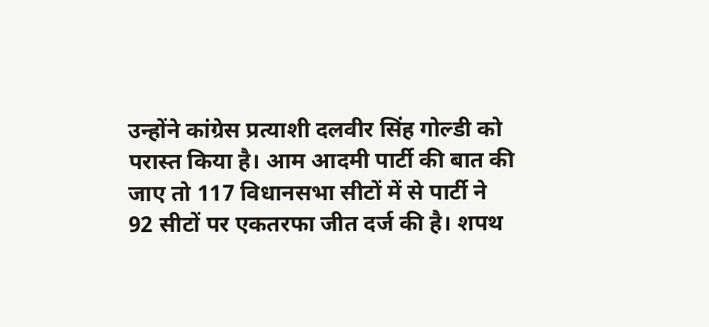उन्होंने कांग्रेस प्रत्याशी दलवीर सिंह गोल्डी को परास्त किया है। आम आदमी पार्टी की बात की जाए तो 117 विधानसभा सीटों में से पार्टी ने 92 सीटों पर एकतरफा जीत दर्ज की है। शपथ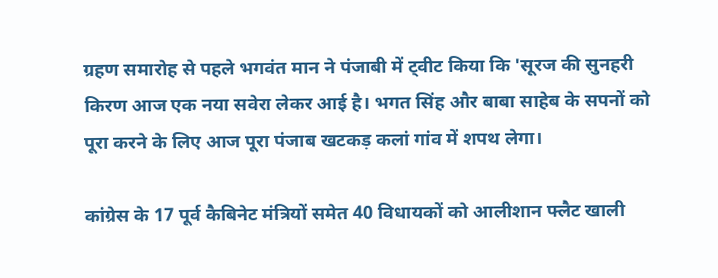ग्रहण समारोह से पहले भगवंत मान ने पंजाबी में ट्वीट किया कि 'सूरज की सुनहरी किरण आज एक नया सवेरा लेकर आई है। भगत सिंह और बाबा साहेब के सपनों को पूरा करने के लिए आज पूरा पंजाब खटकड़ कलां गांव में शपथ लेगा।

कांग्रेस के 17 पूर्व कैबिनेट मंत्रियों समेत 40 विधायकों को आलीशान फ्लैट खाली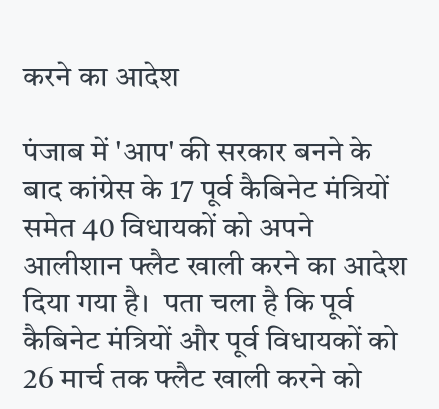करने का आदेश

पंजाब में 'आप' की सरकार बनने के बाद कांग्रेस के 17 पूर्व कैबिनेट मंत्रियों समेत 40 विधायकों को अपने आलीशान फ्लैट खाली करने का आदेश दिया गया है।  पता चला है कि पूर्व कैबिनेट मंत्रियों और पूर्व विधायकों को 26 मार्च तक फ्लैट खाली करने को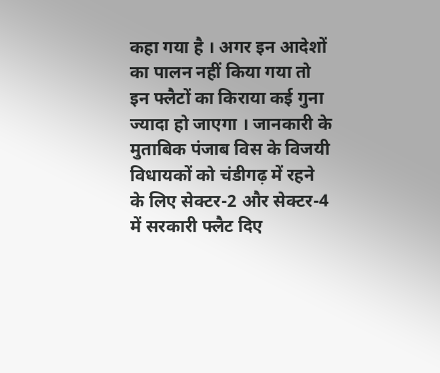कहा गया है । अगर इन आदेशों का पालन नहीं किया गया तो इन फ्लैटों का किराया कई गुना ज्यादा हो जाएगा । जानकारी के मुताबिक पंजाब विस के विजयी विधायकों को चंडीगढ़ में रहने के लिए सेक्टर-2 और सेक्टर-4 में सरकारी फ्लैट दिए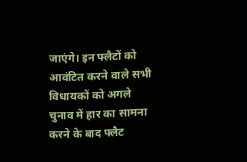जाएंगे। इन फ्लैटों को आवंटित करने वाले सभी विधायकों को अगले चुनाव में हार का सामना करने के बाद फ्लैट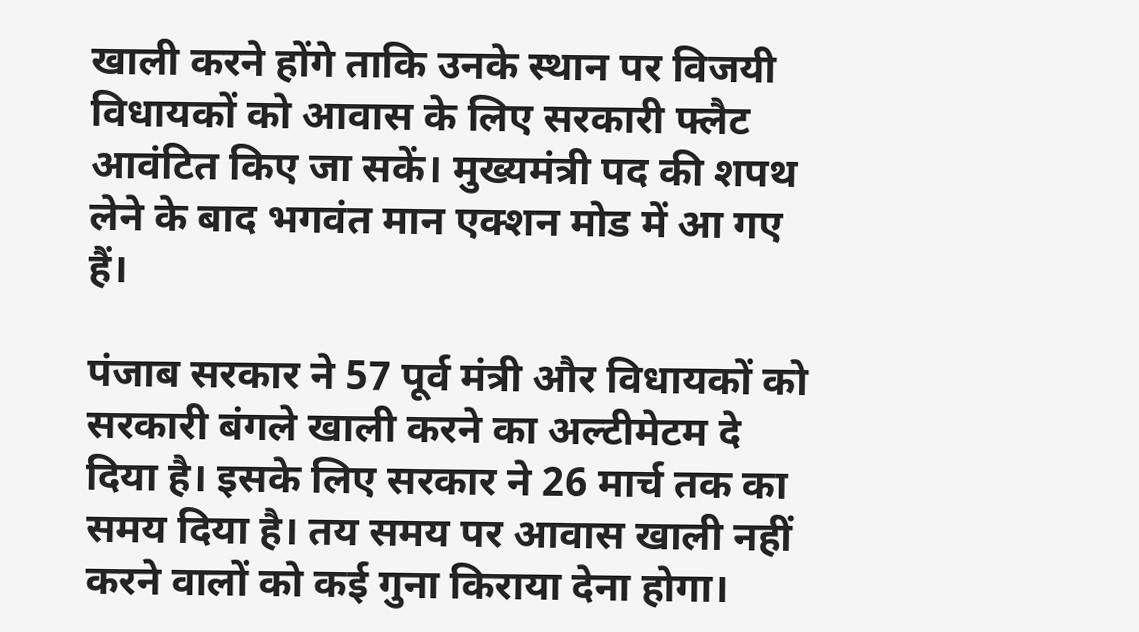खाली करने होंगे ताकि उनके स्थान पर विजयी विधायकों को आवास के लिए सरकारी फ्लैट आवंटित किए जा सकें। मुख्यमंत्री पद की शपथ लेने के बाद भगवंत मान एक्शन मोड में आ गए हैं।

पंजाब सरकार ने 57 पूर्व मंत्री और विधायकों को सरकारी बंगले खाली करने का अल्टीमेटम दे दिया है। इसके लिए सरकार ने 26 मार्च तक का समय दिया है। तय समय पर आवास खाली नहीं करने वालों को कई गुना किराया देना होगा।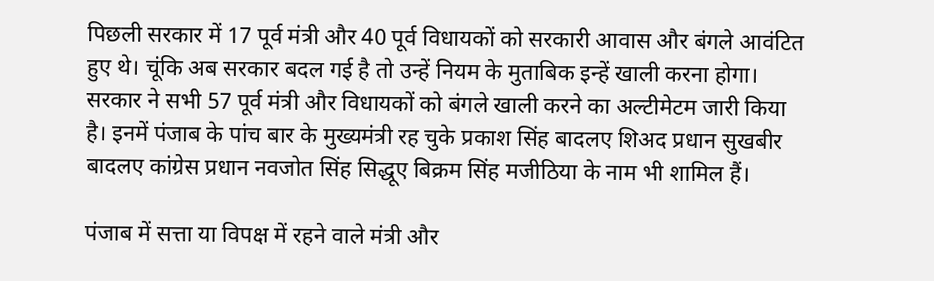पिछली सरकार में 17 पूर्व मंत्री और 40 पूर्व विधायकों को सरकारी आवास और बंगले आवंटित हुए थे। चूंकि अब सरकार बदल गई है तो उन्हें नियम के मुताबिक इन्हें खाली करना होगा। सरकार ने सभी 57 पूर्व मंत्री और विधायकों को बंगले खाली करने का अल्टीमेटम जारी किया है। इनमें पंजाब के पांच बार के मुख्यमंत्री रह चुके प्रकाश सिंह बादलए शिअद प्रधान सुखबीर बादलए कांग्रेस प्रधान नवजोत सिंह सिद्धूए बिक्रम सिंह मजीठिया के नाम भी शामिल हैं।

पंजाब में सत्ता या विपक्ष में रहने वाले मंत्री और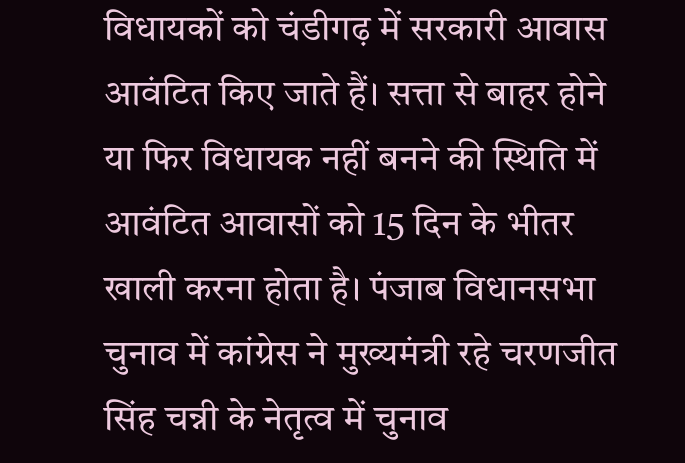विधायकों को चंडीगढ़ में सरकारी आवास आवंटित किए जाते हैं। सत्ता से बाहर होने या फिर विधायक नहीं बनने की स्थिति में आवंटित आवासों को 15 दिन के भीतर खाली करना होता है। पंजाब विधानसभा चुनाव में कांग्रेस ने मुख्यमंत्री रहे चरणजीत सिंह चन्नी के नेतृत्व में चुनाव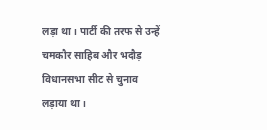लड़ा था। पार्टी की तरफ से उन्हें चमकौर साहिब और भदौड़ विधानसभा सीट से चुनाव लड़ाया था।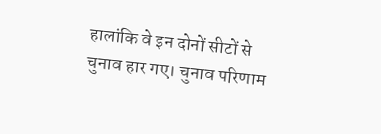हालांकि वे इन दोनों सीटों से चुनाव हार गए। चुनाव परिणाम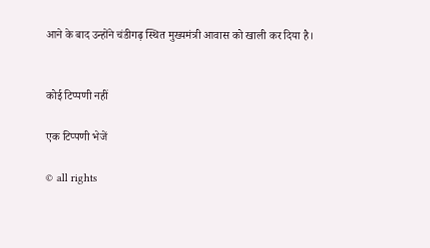आने के बाद उन्होंने चंडीगढ़ स्थित मुख्यमंत्री आवास को खाली कर दिया है।


कोई टिप्पणी नहीं

एक टिप्पणी भेजें

© all rights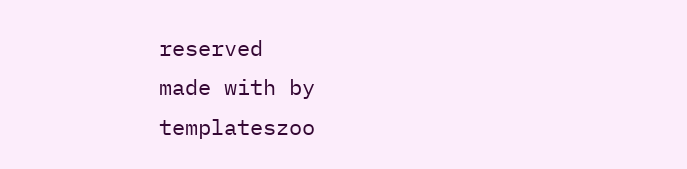reserved
made with by templateszoo